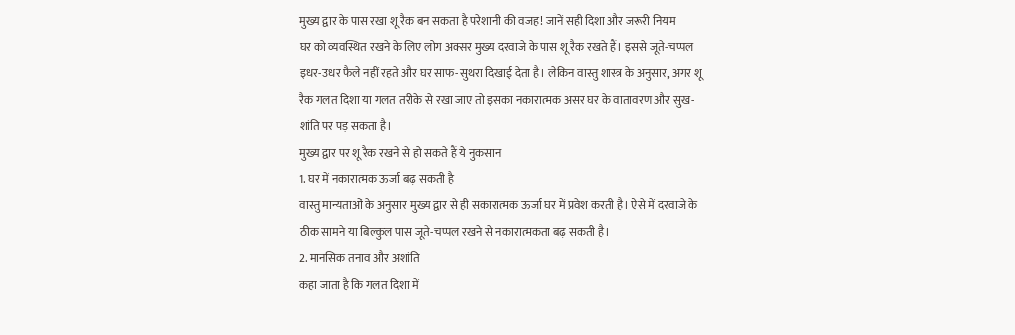मुख्य द्वार के पास रखा शू रैक बन सकता है परेशानी की वजह! जानें सही दिशा और जरूरी नियम
घर को व्यवस्थित रखने के लिए लोग अक्सर मुख्य दरवाजे के पास शू रैक रखते हैं। इससे जूते-चप्पल इधर-उधर फैले नहीं रहते और घर साफ-सुथरा दिखाई देता है। लेकिन वास्तु शास्त्र के अनुसार, अगर शू रैक गलत दिशा या गलत तरीके से रखा जाए तो इसका नकारात्मक असर घर के वातावरण और सुख-शांति पर पड़ सकता है।
मुख्य द्वार पर शू रैक रखने से हो सकते हैं ये नुकसान
1. घर में नकारात्मक ऊर्जा बढ़ सकती है
वास्तु मान्यताओं के अनुसार मुख्य द्वार से ही सकारात्मक ऊर्जा घर में प्रवेश करती है। ऐसे में दरवाजे के ठीक सामने या बिल्कुल पास जूते-चप्पल रखने से नकारात्मकता बढ़ सकती है।
2. मानसिक तनाव और अशांति
कहा जाता है कि गलत दिशा में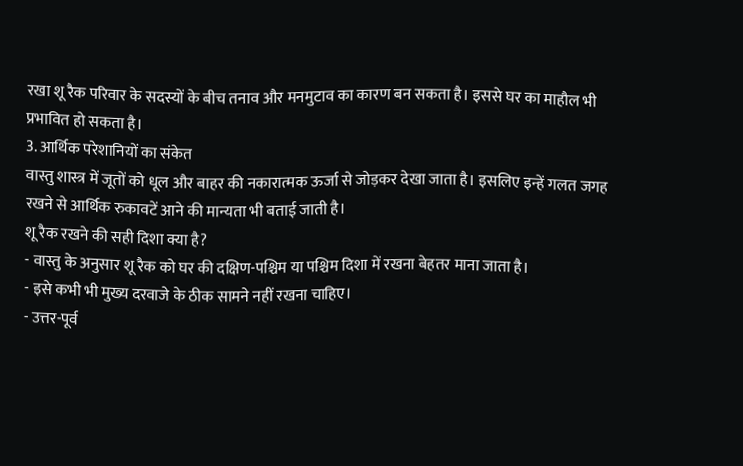रखा शू रैक परिवार के सदस्यों के बीच तनाव और मनमुटाव का कारण बन सकता है। इससे घर का माहौल भी प्रभावित हो सकता है।
3. आर्थिक परेशानियों का संकेत
वास्तु शास्त्र में जूतों को धूल और बाहर की नकारात्मक ऊर्जा से जोड़कर देखा जाता है। इसलिए इन्हें गलत जगह रखने से आर्थिक रुकावटें आने की मान्यता भी बताई जाती है।
शू रैक रखने की सही दिशा क्या है?
- वास्तु के अनुसार शू रैक को घर की दक्षिण-पश्चिम या पश्चिम दिशा में रखना बेहतर माना जाता है।
- इसे कभी भी मुख्य दरवाजे के ठीक सामने नहीं रखना चाहिए।
- उत्तर-पूर्व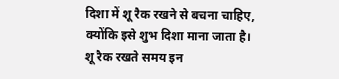दिशा में शू रैक रखने से बचना चाहिए, क्योंकि इसे शुभ दिशा माना जाता है।
शू रैक रखते समय इन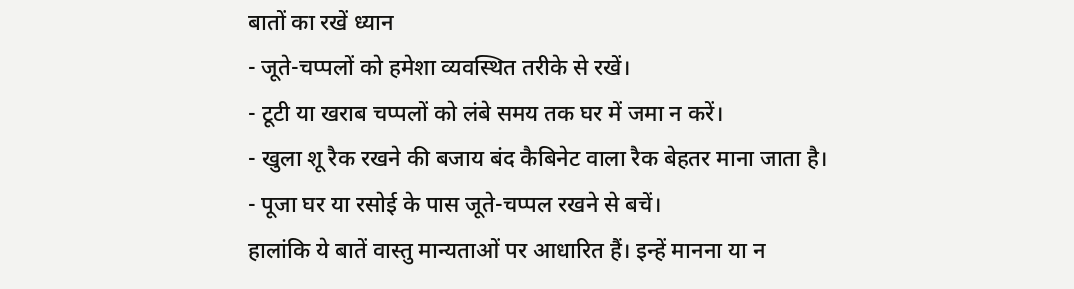बातों का रखें ध्यान
- जूते-चप्पलों को हमेशा व्यवस्थित तरीके से रखें।
- टूटी या खराब चप्पलों को लंबे समय तक घर में जमा न करें।
- खुला शू रैक रखने की बजाय बंद कैबिनेट वाला रैक बेहतर माना जाता है।
- पूजा घर या रसोई के पास जूते-चप्पल रखने से बचें।
हालांकि ये बातें वास्तु मान्यताओं पर आधारित हैं। इन्हें मानना या न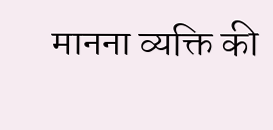मानना व्यक्ति की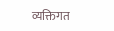व्यक्तिगत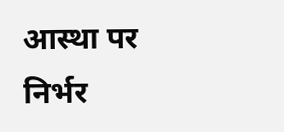आस्था पर निर्भर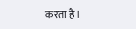करता है।